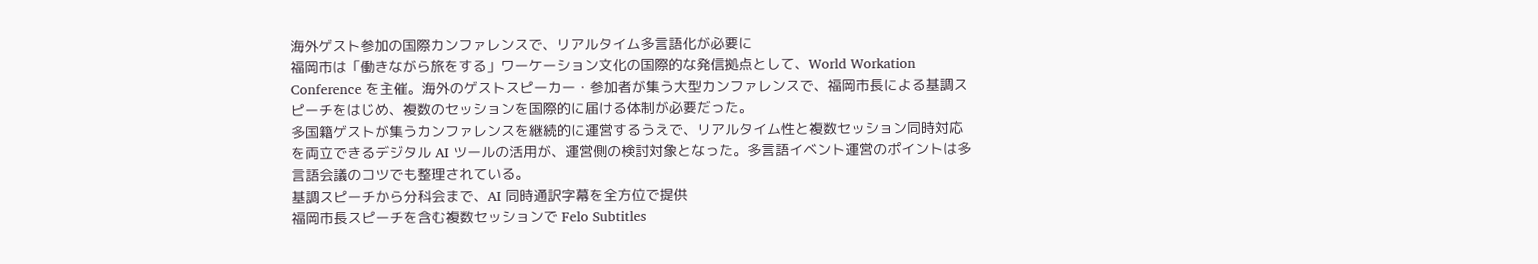海外ゲスト参加の国際カンファレンスで、リアルタイム多言語化が必要に
福岡市は「働きながら旅をする」ワーケーション文化の国際的な発信拠点として、World Workation Conference を主催。海外のゲストスピーカー・参加者が集う大型カンファレンスで、福岡市長による基調スピーチをはじめ、複数のセッションを国際的に届ける体制が必要だった。
多国籍ゲストが集うカンファレンスを継続的に運営するうえで、リアルタイム性と複数セッション同時対応を両立できるデジタル AI ツールの活用が、運営側の検討対象となった。多言語イベント運営のポイントは多言語会議のコツでも整理されている。
基調スピーチから分科会まで、AI 同時通訳字幕を全方位で提供
福岡市長スピーチを含む複数セッションで Felo Subtitles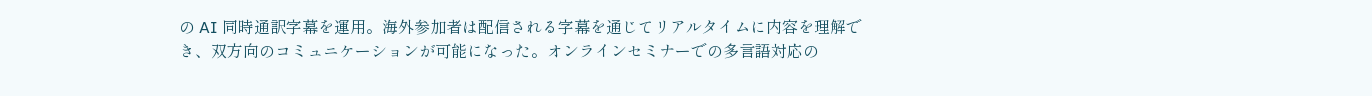の AI 同時通訳字幕を運用。海外参加者は配信される字幕を通じてリアルタイムに内容を理解でき、双方向のコミュニケーションが可能になった。オンラインセミナーでの多言語対応の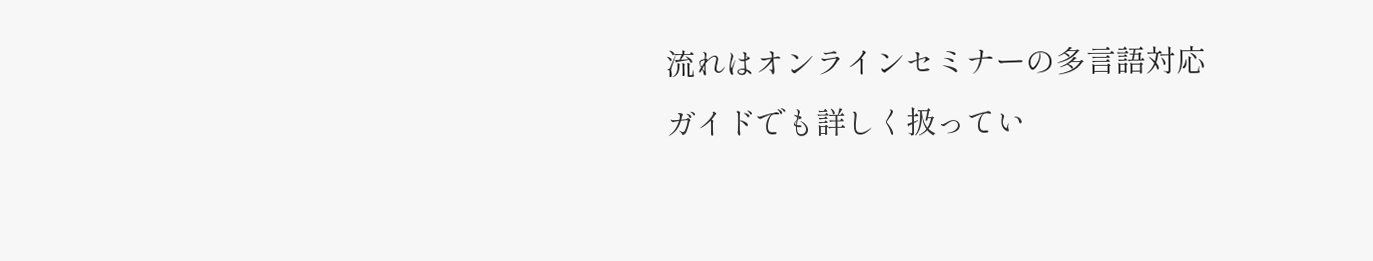流れはオンラインセミナーの多言語対応ガイドでも詳しく扱ってい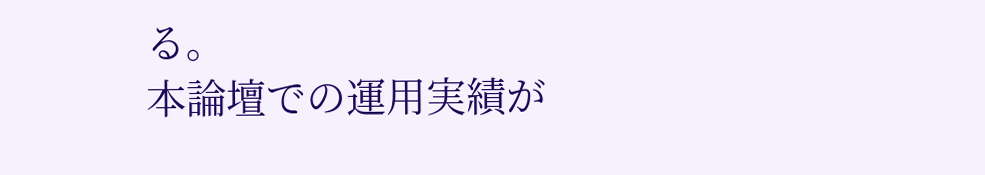る。
本論壇での運用実績が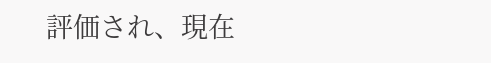評価され、現在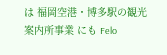は 福岡空港・博多駅の観光案内所事業 にも Felo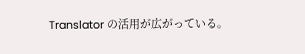Translator の活用が広がっている。